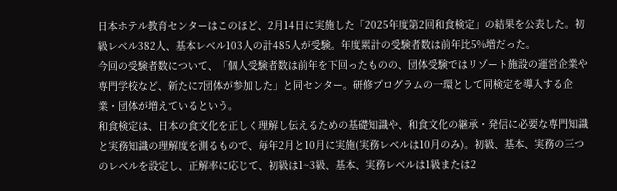日本ホテル教育センターはこのほど、2月14日に実施した「2025年度第2回和食検定」の結果を公表した。初級レベル382人、基本レベル103人の計485人が受験。年度累計の受験者数は前年比5%増だった。
今回の受験者数について、「個人受験者数は前年を下回ったものの、団体受験ではリゾート施設の運営企業や専門学校など、新たに7団体が参加した」と同センター。研修プログラムの一環として同検定を導入する企業・団体が増えているという。
和食検定は、日本の食文化を正しく理解し伝えるための基礎知識や、和食文化の継承・発信に必要な専門知識と実務知識の理解度を測るもので、毎年2月と10月に実施(実務レベルは10月のみ)。初級、基本、実務の三つのレベルを設定し、正解率に応じて、初級は1~3級、基本、実務レベルは1級または2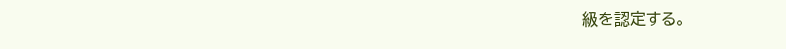級を認定する。